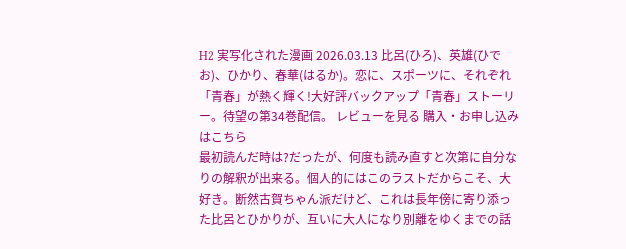H2 実写化された漫画 2026.03.13 比呂(ひろ)、英雄(ひでお)、ひかり、春華(はるか)。恋に、スポーツに、それぞれ「青春」が熱く輝く!大好評バックアップ「青春」ストーリー。待望の第34巻配信。 レビューを見る 購入・お申し込みはこちら
最初読んだ時は?だったが、何度も読み直すと次第に自分なりの解釈が出来る。個人的にはこのラストだからこそ、大好き。断然古賀ちゃん派だけど、これは長年傍に寄り添った比呂とひかりが、互いに大人になり別離をゆくまでの話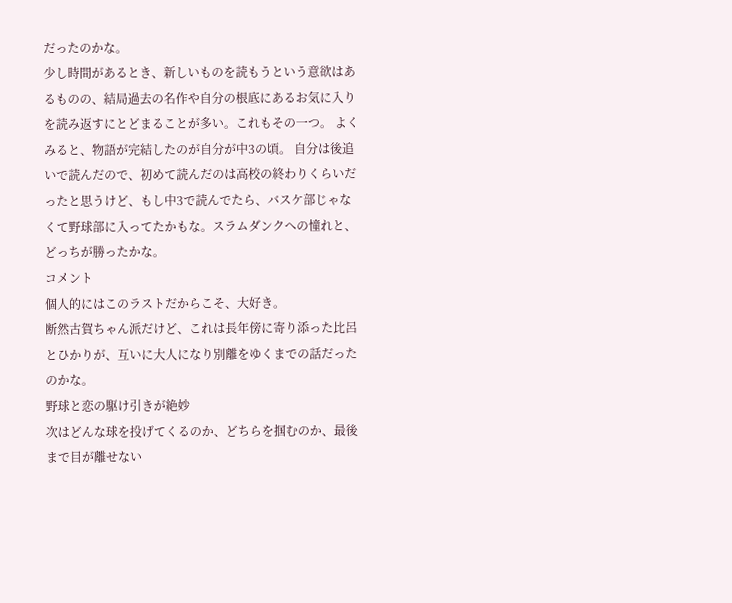だったのかな。
少し時間があるとき、新しいものを読もうという意欲はあるものの、結局過去の名作や自分の根底にあるお気に入りを読み返すにとどまることが多い。これもその一つ。 よくみると、物語が完結したのが自分が中3の頃。 自分は後追いで読んだので、初めて読んだのは高校の終わりくらいだったと思うけど、もし中3で読んでたら、バスケ部じゃなくて野球部に入ってたかもな。スラムダンクへの憧れと、どっちが勝ったかな。
コメント
個人的にはこのラストだからこそ、大好き。
断然古賀ちゃん派だけど、これは長年傍に寄り添った比呂とひかりが、互いに大人になり別離をゆくまでの話だったのかな。
野球と恋の駆け引きが絶妙
次はどんな球を投げてくるのか、どちらを掴むのか、最後まで目が離せない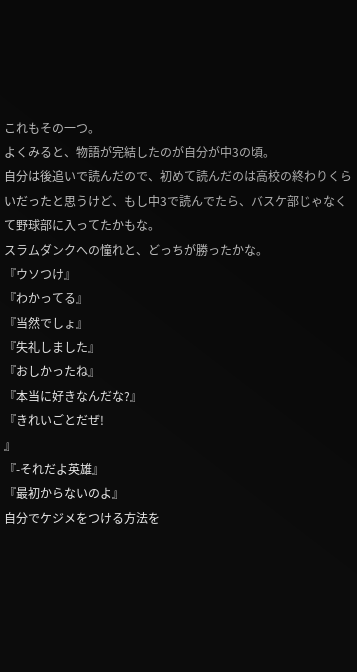これもその一つ。
よくみると、物語が完結したのが自分が中3の頃。
自分は後追いで読んだので、初めて読んだのは高校の終わりくらいだったと思うけど、もし中3で読んでたら、バスケ部じゃなくて野球部に入ってたかもな。
スラムダンクへの憧れと、どっちが勝ったかな。
『ウソつけ』
『わかってる』
『当然でしょ』
『失礼しました』
『おしかったね』
『本当に好きなんだな?』
『きれいごとだぜ!
』
『-それだよ英雄』
『最初からないのよ』
自分でケジメをつける方法を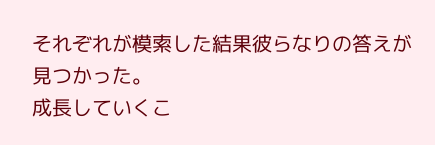それぞれが模索した結果彼らなりの答えが見つかった。
成長していくこ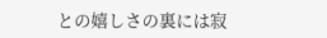との嬉しさの裏には寂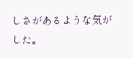しさがあるような気がした。